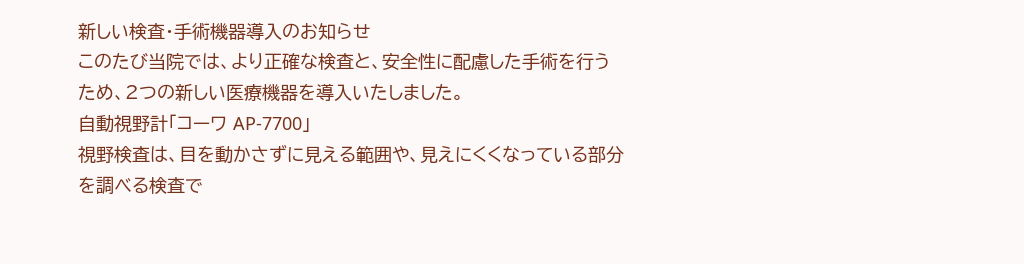新しい検査・手術機器導入のお知らせ
このたび当院では、より正確な検査と、安全性に配慮した手術を行うため、2つの新しい医療機器を導入いたしました。
自動視野計「コーワ AP-7700」
視野検査は、目を動かさずに見える範囲や、見えにくくなっている部分を調べる検査で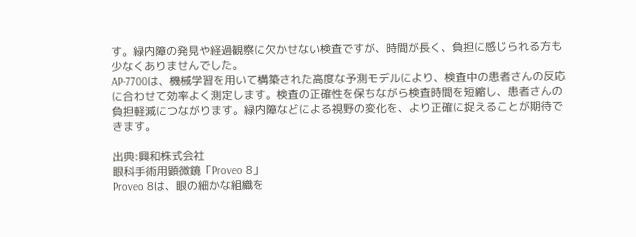す。緑内障の発見や経過観察に欠かせない検査ですが、時間が長く、負担に感じられる方も少なくありませんでした。
AP-7700は、機械学習を用いて構築された高度な予測モデルにより、検査中の患者さんの反応に合わせて効率よく測定します。検査の正確性を保ちながら検査時間を短縮し、患者さんの負担軽減につながります。緑内障などによる視野の変化を、より正確に捉えることが期待できます。

出典:興和株式会社
眼科手術用顕微鏡「Proveo 8」
Proveo 8は、眼の細かな組織を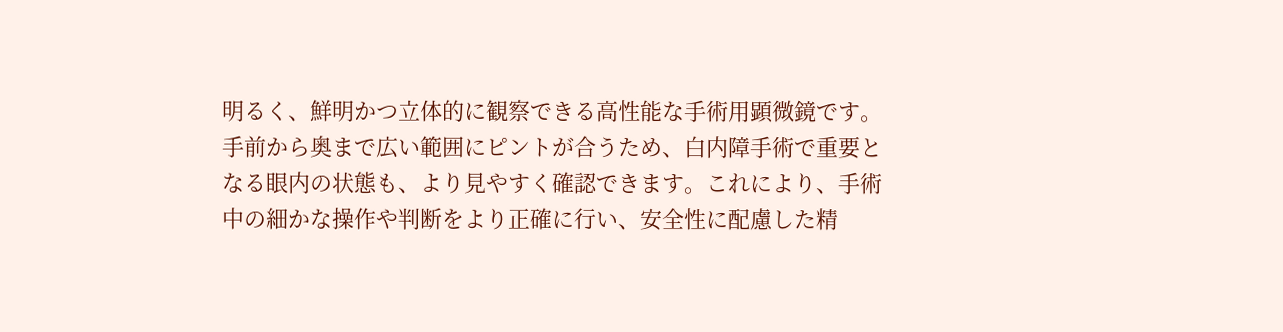明るく、鮮明かつ立体的に観察できる高性能な手術用顕微鏡です。
手前から奥まで広い範囲にピントが合うため、白内障手術で重要となる眼内の状態も、より見やすく確認できます。これにより、手術中の細かな操作や判断をより正確に行い、安全性に配慮した精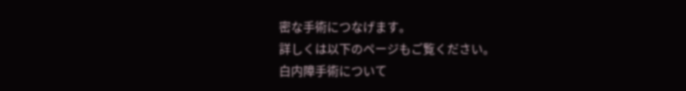密な手術につなげます。
詳しくは以下のページもご覧ください。
白内障手術について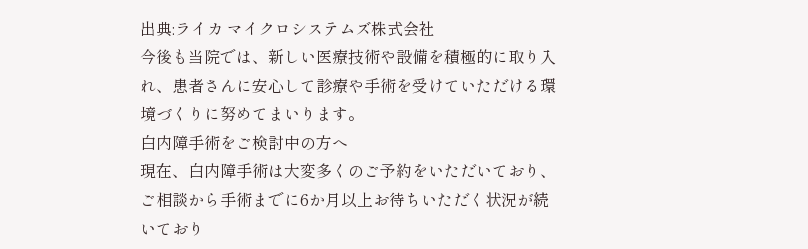出典:ライカ マイクロシステムズ株式会社
今後も当院では、新しい医療技術や設備を積極的に取り入れ、患者さんに安心して診療や手術を受けていただける環境づくりに努めてまいります。
白内障手術をご検討中の方へ
現在、白内障手術は大変多くのご予約をいただいており、ご相談から手術までに6か月以上お待ちいただく状況が続いており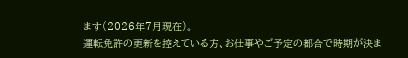ます(2026年7月現在)。
運転免許の更新を控えている方、お仕事やご予定の都合で時期が決ま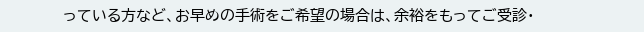っている方など、お早めの手術をご希望の場合は、余裕をもってご受診・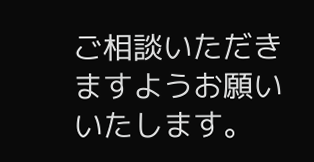ご相談いただきますようお願いいたします。